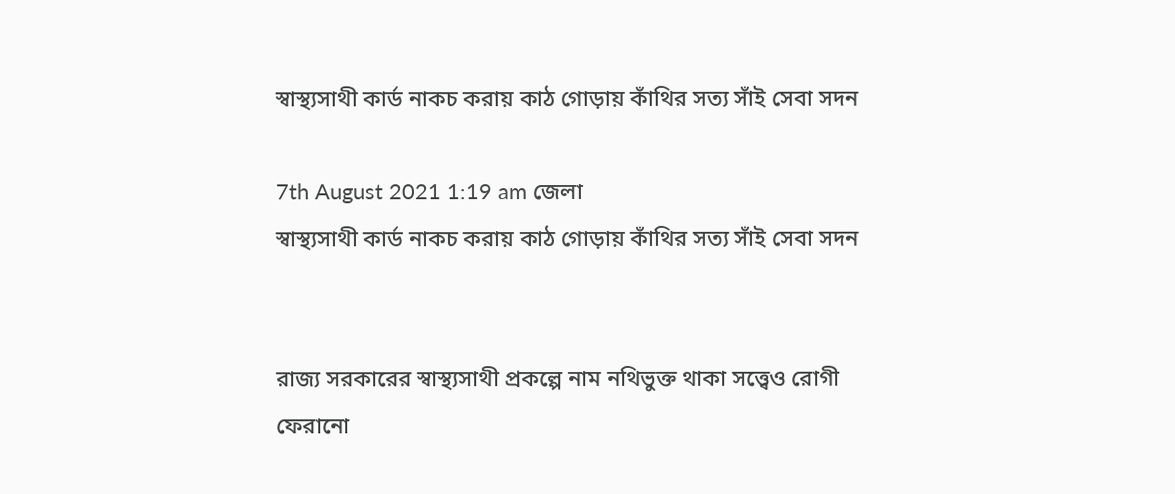স্বাস্থ্যসাথী কার্ড নাকচ করায় কাঠ গোড়ায় কাঁথির সত্য সাঁই সেবা সদন

7th August 2021 1:19 am জেলা
স্বাস্থ্যসাথী কার্ড নাকচ করায় কাঠ গোড়ায় কাঁথির সত্য সাঁই সেবা সদন


রাজ্য সরকারের স্বাস্থ্যসাথী প্রকল্পে নাম নথিভুক্ত থাকা সত্ত্বেও রোগী ফেরানো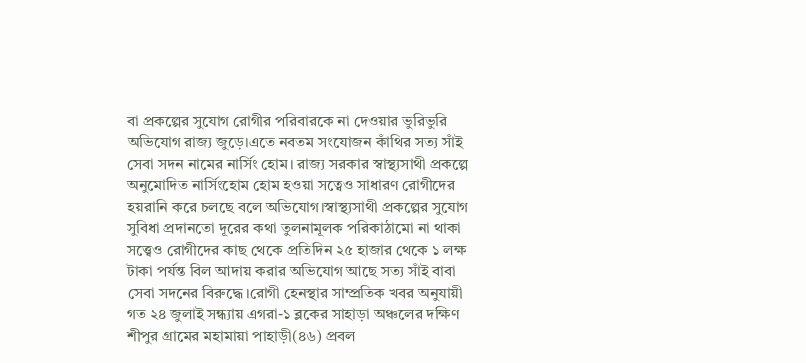বা প্রকল্পের সুযোগ রোগীর পরিবারকে না দেওয়ার ভুরিভুরি অভিযোগ রাজ্য জুড়ে।এতে নবতম সংযোজন কাঁথির সত্য সাঁই সেবা সদন নামের নার্সিং হোম। রাজ্য সরকার স্বাস্থ্যসাথী প্রকল্পে অনুমোদিত নার্সিংহোম হোম হওয়া সত্বেও সাধারণ রোগীদের হয়রানি করে চলছে বলে অভিযোগ।স্বাস্থ্যসাথী প্রকল্পের সুযোগ সুবিধা প্রদানতো দূরের কথা তুলনামূলক পরিকাঠামো‌ না থাকা সত্ত্বেও রোগীদের কাছ থেকে প্রতিদিন ২৫ হাজার থেকে ১ লক্ষ টাকা পর্যন্ত বিল আদায় করার অভিযোগ আছে সত্য সাঁই বাবা সেবা সদনের বিরুদ্ধে।রোগী হেনস্থার সাম্প্রতিক খবর অনুযায়ী গত ২৪ জুলাই সন্ধ্যায় এগরা-১ ব্লকের সাহাড়া অঞ্চলের দক্ষিণ শীপুর গ্রামের মহামায়া পাহাড়ী(৪৬) প্রবল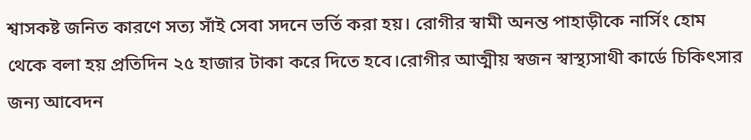শ্বাসকষ্ট জনিত কারণে সত্য সাঁই সেবা সদনে ভর্তি করা হয়। রোগীর স্বামী অনন্ত পাহাড়ীকে নার্সিং হোম থেকে বলা হয় প্রতিদিন ২৫ হাজার টাকা করে দিতে হবে।রোগীর আত্মীয় স্বজন স্বাস্থ্যসাথী কার্ডে চিকিৎসার জন্য আবেদন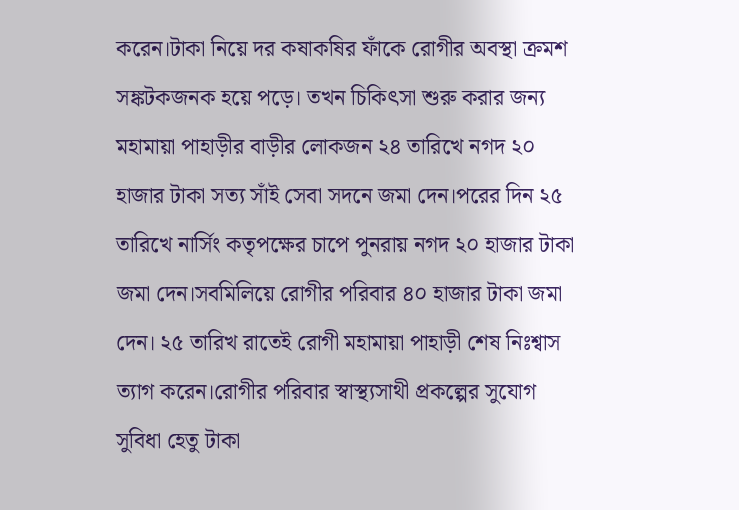করেন।টাকা নিয়ে দর কষাকষির ফাঁকে রোগীর অবস্থা ক্রমশ সঙ্কটকজনক হয়ে পড়ে। তখন চিকিৎসা শুরু করার জন্য মহামায়া পাহাড়ীর বাড়ীর লোকজন ২৪ তারিখে নগদ ২০ হাজার টাকা সত্য সাঁই সেবা সদনে জমা দেন।পরের দিন ২৫ তারিখে নার্সিং কতৃপক্ষের চাপে পুনরায় নগদ ২০ হাজার টাকা জমা দেন।সবমিলিয়ে রোগীর পরিবার ৪০ হাজার টাকা জমা দেন। ২৫ তারিখ রাতেই রোগী মহামায়া পাহাড়ী শেষ নিঃশ্বাস ত্যাগ করেন।রোগীর পরিবার স্বাস্থ্যসাথী প্রকল্পের সুযোগ সুবিধা হেতু টাকা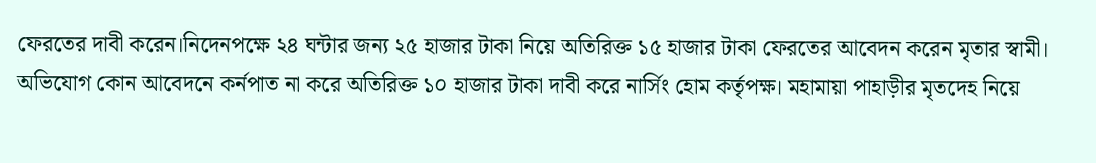ফেরতের দাবী করেন।নিদেনপক্ষে ২৪ ঘন্টার জন্য ২৫ হাজার টাকা নিয়ে অতিরিক্ত ১৫ হাজার টাকা ফেরতের আবেদন করেন মৃতার স্বামী। অভিযোগ কোন আবেদনে কর্নপাত না করে অতিরিক্ত ১০ হাজার টাকা দাবী করে নার্সিং হোম কর্তৃপক্ষ। মহামায়া পাহাড়ীর মৃতদেহ নিয়ে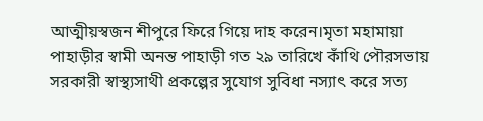আত্মীয়স্বজন শীপুরে ফিরে গিয়ে দাহ করেন।মৃতা মহামায়া পাহাড়ীর স্বামী অনন্ত পাহাড়ী গত ২৯ তারিখে কাঁথি পৌরসভায় সরকারী স্বাস্থ্যসাথী প্রকল্পের সুযোগ সুবিধা নস্যাৎ করে সত্য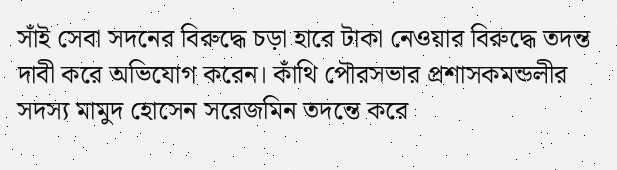সাঁই সেবা সদনের বিরুদ্ধে চড়া হারে টাকা নেওয়ার বিরুদ্ধে তদন্ত দাবী করে অভিযোগ করেন। কাঁথি পৌরসভার প্রশাসকমন্ডলীর সদস্য মামুদ হোসেন সরেজমিন তদন্তে করে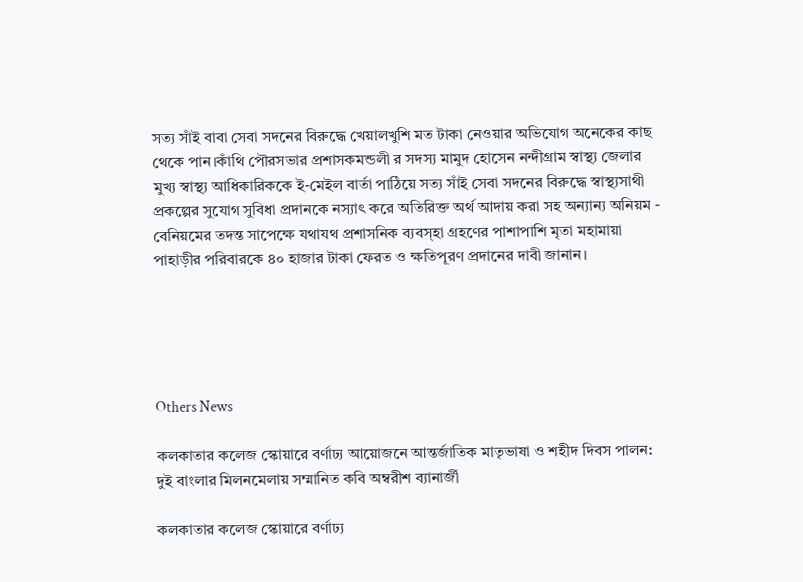সত্য সাঁই বাবা সেবা সদনের বিরুদ্ধে খেয়ালখুশি মত টাকা নেওয়ার অভিযোগ অনেকের কাছ থেকে পান।কাঁথি পৌরসভার প্রশাসকমন্ডলী র সদস্য মামুদ হোসেন নন্দীগ্রাম স্বাস্থ্য জেলার মুখ্য স্বাস্থ্য আধিকারিককে ই-মেইল বার্তা পাঠিয়ে সত্য সাঁই সেবা সদনের বিরুদ্ধে স্বাস্থ্যসাথী প্রকল্পের সুযোগ সুবিধা প্রদানকে নস্যাৎ করে অতিরিক্ত অর্থ আদায় করা সহ অন্যান্য অনিয়ম - বেনিয়মের তদন্ত সাপেক্ষে যথাযথ প্রশাসনিক ব্যবস্হা গ্রহণের পাশাপাশি মৃতা মহামায়া পাহাড়ীর পরিবারকে ৪০ হাজার টাকা ফেরত ও ক্ষতিপূরণ প্রদানের দাবী জানান।





Others News

কলকাতার কলেজ স্কোয়ারে বর্ণাঢ্য আয়োজনে আন্তর্জাতিক মাতৃভাষা ও শহীদ দিবস পালন: দুই বাংলার মিলনমেলায় সম্মানিত কবি অম্বরীশ ব্যানার্জী

কলকাতার কলেজ স্কোয়ারে বর্ণাঢ্য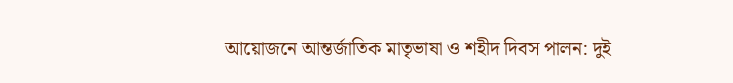আয়োজনে আন্তর্জাতিক মাতৃভাষা ও শহীদ দিবস পালন: দুই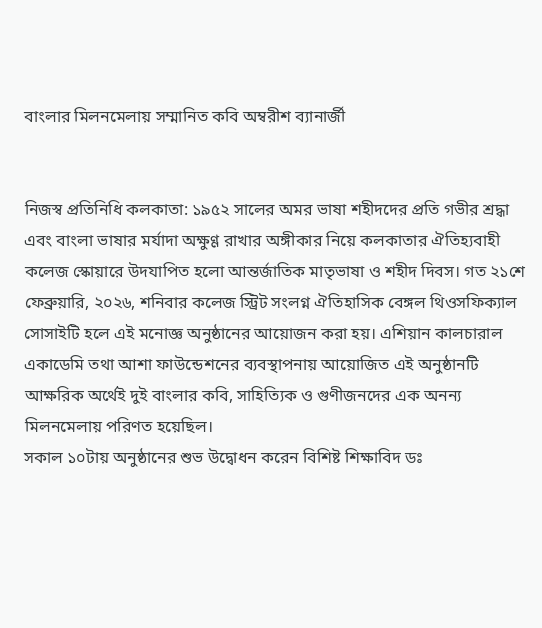বাংলার মিলনমেলায় সম্মানিত কবি অম্বরীশ ব্যানার্জী


নিজস্ব প্রতিনিধি কলকাতা: ১৯৫২ সালের অমর ভাষা শহীদদের প্রতি গভীর শ্রদ্ধা এবং বাংলা ভাষার মর্যাদা অক্ষুণ্ণ রাখার অঙ্গীকার নিয়ে কলকাতার ঐতিহ্যবাহী কলেজ স্কোয়ারে উদযাপিত হলো আন্তর্জাতিক মাতৃভাষা ও শহীদ দিবস। গত ২১শে ফেব্রুয়ারি, ২০২৬, শনিবার কলেজ স্ট্রিট সংলগ্ন ঐতিহাসিক বেঙ্গল থিওসফিক্যাল সোসাইটি হলে এই মনোজ্ঞ অনুষ্ঠানের আয়োজন করা হয়। এশিয়ান কালচারাল একাডেমি তথা আশা ফাউন্ডেশনের ব্যবস্থাপনায় আয়োজিত এই অনুষ্ঠানটি আক্ষরিক অর্থেই দুই বাংলার কবি, সাহিত্যিক ও গুণীজনদের এক অনন্য মিলনমেলায় পরিণত হয়েছিল।
সকাল ১০টায় অনুষ্ঠানের শুভ উদ্বোধন করেন বিশিষ্ট শিক্ষাবিদ ডঃ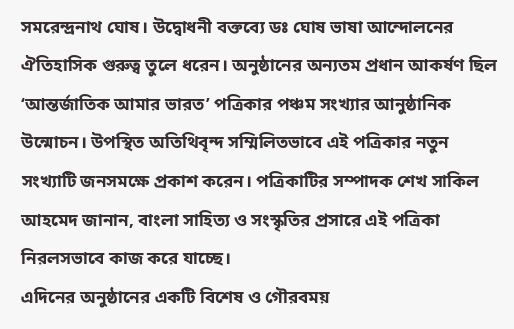সমরেন্দ্রনাথ ঘোষ। উদ্বোধনী বক্তব্যে ডঃ ঘোষ ভাষা আন্দোলনের ঐতিহাসিক গুরুত্ব তুলে ধরেন। অনুষ্ঠানের অন্যতম প্রধান আকর্ষণ ছিল ‘আন্তর্জাতিক আমার ভারত’ পত্রিকার পঞ্চম সংখ্যার আনুষ্ঠানিক উন্মোচন। উপস্থিত অতিথিবৃন্দ সম্মিলিতভাবে এই পত্রিকার নতুন সংখ্যাটি জনসমক্ষে প্রকাশ করেন। পত্রিকাটির সম্পাদক শেখ সাকিল আহমেদ জানান, বাংলা সাহিত্য ও সংস্কৃতির প্রসারে এই পত্রিকা নিরলসভাবে কাজ করে যাচ্ছে।
এদিনের অনুষ্ঠানের একটি বিশেষ ও গৌরবময়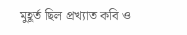মুহূর্ত ছিল প্রখ্যাত কবি ও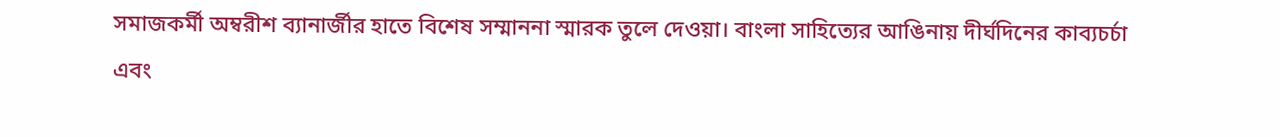সমাজকর্মী অম্বরীশ ব্যানার্জীর হাতে বিশেষ সম্মাননা স্মারক তুলে দেওয়া। বাংলা সাহিত্যের আঙিনায় দীর্ঘদিনের কাব্যচর্চা এবং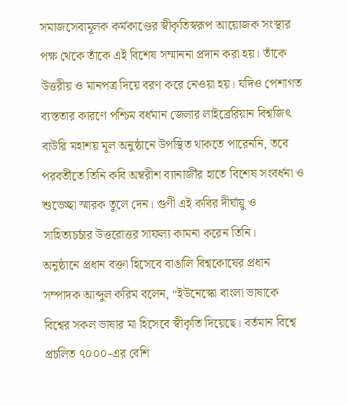সমাজসেবামূলক কর্মকাণ্ডের স্বীকৃতিস্বরূপ আয়োজক সংস্থার পক্ষ থেকে তাঁকে এই বিশেষ সম্মাননা প্রদান করা হয়। তাঁকে উত্তরীয় ও মানপত্র দিয়ে বরণ করে নেওয়া হয়। যদিও পেশাগত ব্যস্ততার কারণে পশ্চিম বর্ধমান জেলার লাইব্রেরিয়ান বিশ্বজিৎ বাউরি মহাশয় মূল অনুষ্ঠানে উপস্থিত থাকতে পারেননি, তবে পরবর্তীতে তিনি কবি অম্বরীশ ব্যানার্জীর হাতে বিশেষ সংবর্ধনা ও শুভেচ্ছা স্মারক তুলে দেন। গুণী এই কবির দীর্ঘায়ু ও সাহিত্যচর্চার উত্তরোত্তর সাফল্য কামনা করেন তিনি।
অনুষ্ঠানে প্রধান বক্তা হিসেবে বাঙালি বিশ্বকোষের প্রধান সম্পাদক আব্দুল করিম বলেন, “ইউনেস্কো বাংলা ভাষাকে বিশ্বের সকল ভাষার মা হিসেবে স্বীকৃতি দিয়েছে। বর্তমান বিশ্বে প্রচলিত ৭০০০-এর বেশি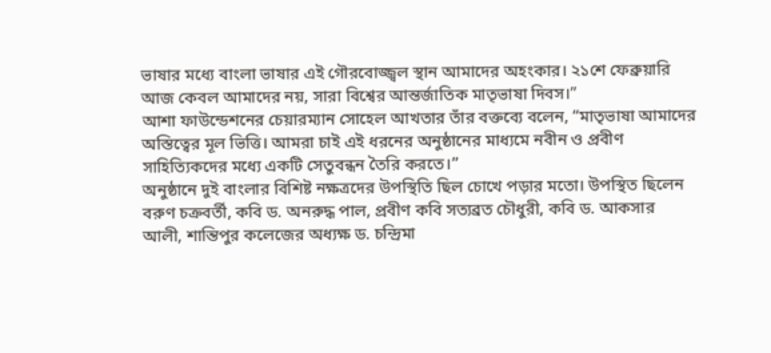ভাষার মধ্যে বাংলা ভাষার এই গৌরবোজ্জ্বল স্থান আমাদের অহংকার। ২১শে ফেব্রুয়ারি আজ কেবল আমাদের নয়, সারা বিশ্বের আন্তর্জাতিক মাতৃভাষা দিবস।”
আশা ফাউন্ডেশনের চেয়ারম্যান সোহেল আখতার তাঁর বক্তব্যে বলেন, “মাতৃভাষা আমাদের অস্তিত্বের মূল ভিত্তি। আমরা চাই এই ধরনের অনুষ্ঠানের মাধ্যমে নবীন ও প্রবীণ সাহিত্যিকদের মধ্যে একটি সেতুবন্ধন তৈরি করতে।”
অনুষ্ঠানে দুই বাংলার বিশিষ্ট নক্ষত্রদের উপস্থিতি ছিল চোখে পড়ার মতো। উপস্থিত ছিলেন বরুণ চক্রবর্তী, কবি ড. অনরুদ্ধ পাল, প্রবীণ কবি সত্যব্রত চৌধুরী, কবি ড. আকসার আলী, শান্তিপুর কলেজের অধ্যক্ষ ড. চন্দ্রিমা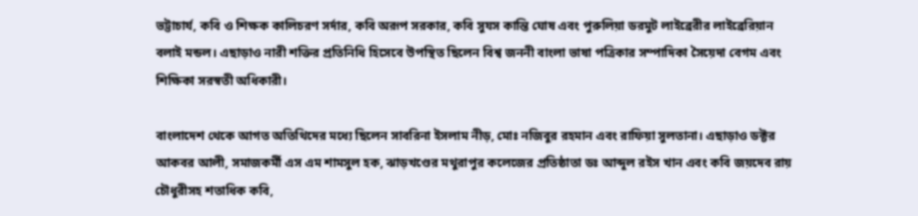ভট্টাচার্য, কবি ও শিক্ষক কালিচরণ সর্দার, কবি অরূপ সরকার, কবি সুযস কান্তি ঘোষ এবং পুরুলিয়া ডরমুট লাইব্রেরীর লাইব্রেরিয়ান বলাই মন্ডল। এছাড়াও নারী শক্তির প্রতিনিধি হিসেবে উপস্থিত ছিলেন বিশ্ব জননী বাংলা ভাষা পত্রিকার সম্পাদিকা সৈয়েদা বেগম এবং শিক্ষিকা সরস্বতী অধিকারী।

বাংলাদেশ থেকে আগত অতিথিদের মধ্যে ছিলেন সাবরিনা ইসলাম নীড়, মোঃ নজিবুর রহমান এবং রাফিয়া সুলতানা। এছাড়াও ডক্টর আকবর আলী, সমাজকর্মী এস এম শামসুল হক, ঝাড়খণ্ডের মথুরাপুর কলেজের প্রতিষ্ঠাতা ডঃ আব্দুল রইস খান এবং কবি জয়দেব রায় চৌধুরীসহ শতাধিক কবি,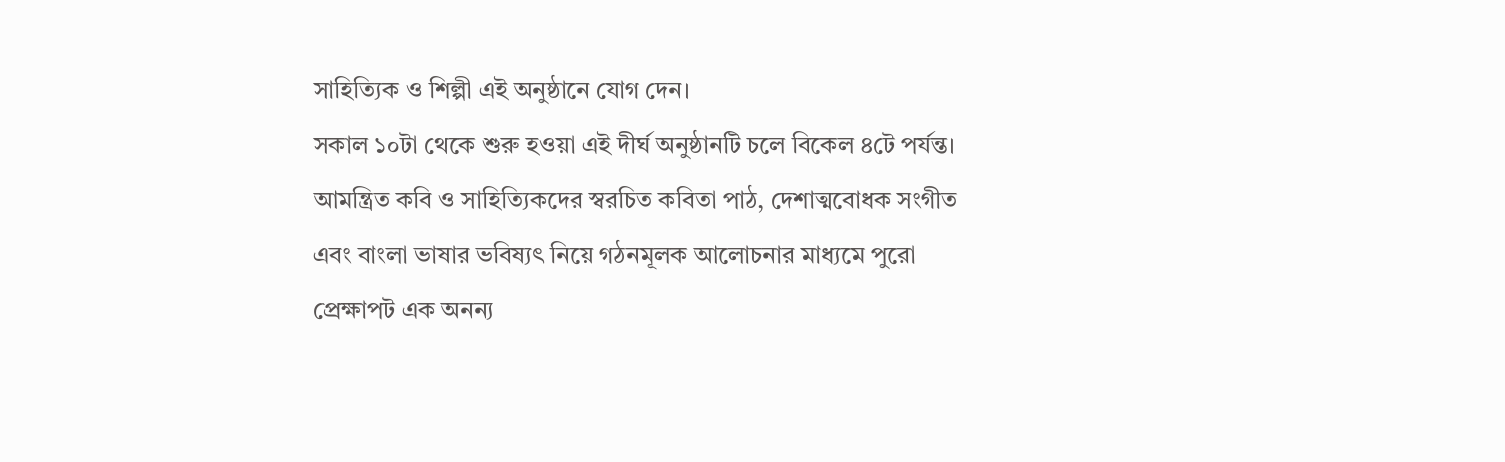সাহিত্যিক ও শিল্পী এই অনুষ্ঠানে যোগ দেন।
সকাল ১০টা থেকে শুরু হওয়া এই দীর্ঘ অনুষ্ঠানটি চলে বিকেল ৪টে পর্যন্ত। আমন্ত্রিত কবি ও সাহিত্যিকদের স্বরচিত কবিতা পাঠ, দেশাত্মবোধক সংগীত এবং বাংলা ভাষার ভবিষ্যৎ নিয়ে গঠনমূলক আলোচনার মাধ্যমে পুরো প্রেক্ষাপট এক অনন্য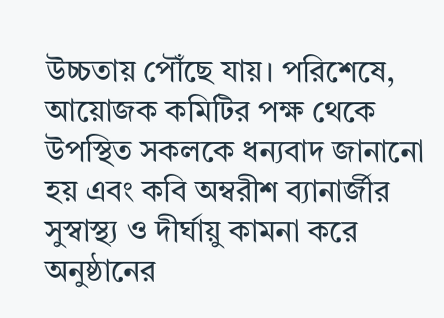উচ্চতায় পৌঁছে যায়। পরিশেষে, আয়োজক কমিটির পক্ষ থেকে উপস্থিত সকলকে ধন্যবাদ জানানো হয় এবং কবি অম্বরীশ ব্যানার্জীর সুস্বাস্থ্য ও দীর্ঘায়ু কামনা করে অনুষ্ঠানের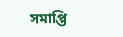সমাপ্তি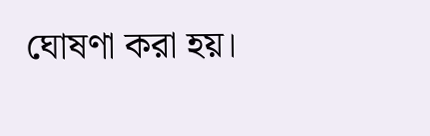ঘোষণা করা হয়।